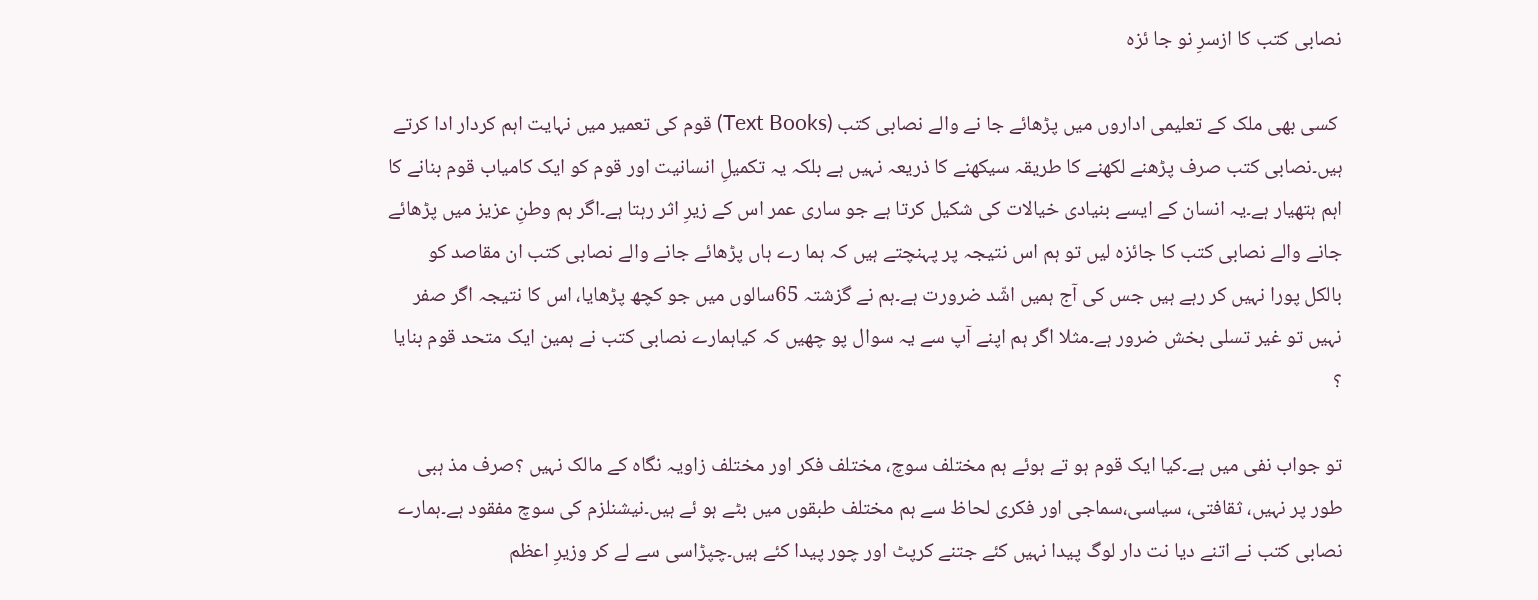نصابی کتب کا ازسرِ نو جا ئزہ

 کسی بھی ملک کے تعلیمی اداروں میں پڑھائے جا نے والے نصابی کتب (Text Books) قوم کی تعمیر میں نہایت اہم کردار ادا کرتے ہیں۔نصابی کتب صرف پڑھنے لکھنے کا طریقہ سیکھنے کا ذریعہ نہیں ہے بلکہ یہ تکمیلِ انسانیت اور قوم کو ایک کامیاب قوم بنانے کا اہم ہتھیار ہے۔یہ انسان کے ایسے بنیادی خیالات کی شکیل کرتا ہے جو ساری عمر اس کے زیرِ اثر رہتا ہے۔اگر ہم وطنِ عزیز میں پڑھائے جانے والے نصابی کتب کا جائزہ لیں تو ہم اس نتیجہ پر پہنچتے ہیں کہ ہما رے ہاں پڑھائے جانے والے نصابی کتب ان مقاصد کو بالکل پورا نہیں کر رہے ہیں جس کی آج ہمیں اشّد ضرورت ہے۔ہم نے گزشتہ 65سالوں میں جو کچھ پڑھایا، اس کا نتیجہ اگر صفر نہیں تو غیر تسلی بخش ضرور ہے۔مثلا اگر ہم اپنے آپ سے یہ سوال پو چھیں کہ کیاہمارے نصابی کتب نے ہمین ایک متحد قوم بنایا ؟

تو جواب نفی میں ہے۔کیا ایک قوم ہو تے ہوئے ہم مختلف سوچ، مختلف فکر اور مختلف زاویہ نگاہ کے مالک نہیں ؟صرف مذ ہبی طور پر نہیں، ثقافتی، سیاسی،سماجی اور فکری لحاظ سے ہم مختلف طبقوں میں بٹے ہو ئے ہیں۔نیشنلزم کی سوچ مفقود ہے۔ہمارے نصابی کتب نے اتنے دیا نت دار لوگ پیدا نہیں کئے جتنے کرپٹ اور چور پیدا کئے ہیں۔چپڑاسی سے لے کر وزیرِ اعظم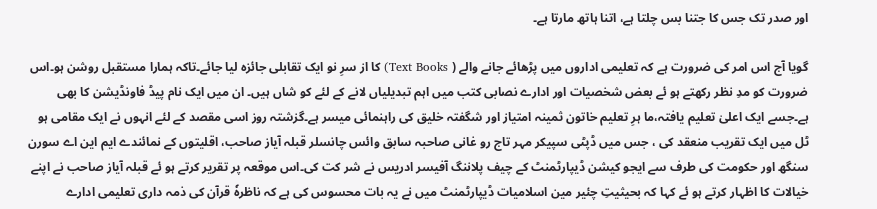اور صدر تک جس کا جتنا بس چلتا ہے، اتنا ہاتھ مارتا ہے۔

گویا آج اس امر کی ضرورت ہے کہ تعلیمی اداروں میں پڑھائے جانے والے ( Text Books) کا از سرِ نو ایک تقابلی جائزہ لیا جائے۔تاکہ ہمارا مستقبل روشن ہو۔اس ضرورت کو مدِ نظر رکھتے ہو ئے بعض شخصیات اور ادارے نصابی کتب میں اہم تبدیلیاں لانے کے لئے کو شاں ہیں۔ ان میں ایک نام پیڈ فاونڈیشن کا بھی ہے۔جسے ایک اعلیٰ تعلیم یافتہ،ما ہرِ تعلیم خاتون ثمینہ امتیاز اور شگفتہ خلیق کی راہنمائی میسر ہے۔گزشتہ روز اسی مقصد کے لئے انہوں نے ایک مقامی ہو ٹل میں ایک تقریب منعقد کی ، جس میں ڈپٹی سپیکر مہر تاج رو غانی صاحبہ سابق وائس چانسلر قبلہ آیاز صاحب، اقلیتوں کے نمائندے ایم این اے سورن سنگھ اور حکومت کی طرف سے ایجو کیشن ڈیپارٹمنٹ کے چیف پلاننگ آفیسر ادریس نے شر کت کی۔اس موقعہ پر تقریر کرتے ہو ئے قبلہ آیاز صاحب نے اپنے خیالات کا اظہار کرتے ہو ئے کہا کہ بحیثیتِ چئیر مین اسلامیات ڈیپارٹمنٹ میں نے یہ بات محسوس کی ہے کہ ناظرہٗ قرآن کی ذمہ داری تعلیمی ادارے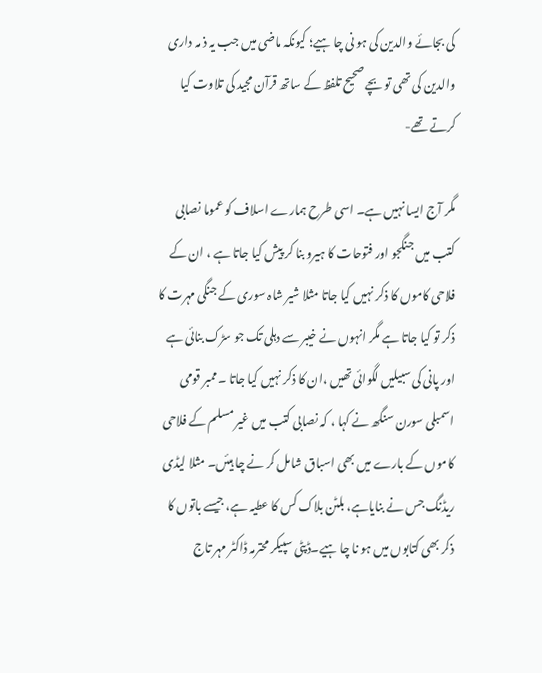کی بجائے والدین کی ہو نی چا ہیے؛ کیونکہ ماضی میں جب یہ ذ مہ داری والدین کی تھی تو بچے صحیح تلفظ کے ساتھ قرآن مجید کی تلاوت کیا کرتے تھے-

مگر آج ایسا نہیں ہے۔ اسی طرح ہمارے اسلاف کو عموما نصابی کتب میں جنگجو اور فتوحات کا ہیرو بنا کر پیش کیا جاتا ہے ، ان کے فلاحی کاموں کا ذکر نہیں کیا جاتا مثلا شیر شاہ سوری کے جنگی مہرت کا ذکر تو کیا جاتا ہے مگر انہوں نے خیبر سے دہلی تک جو سڑک بنائی ہے اور پانی کی سبیلیں لگوائی تھیں ،ان کا ذکر نہیں کیا جاتا ۔ممبر قومی اسمبلی سورن سنگھ نے کہا ، کہ نصابی کتب میں غیر مسلم کے فلاحی کاموں کے بارے میں بھی اسباق شامل کر نے چا ہیئں۔ مثلا لیڈی ریڈنگ جس نے بنایاہے، بلٹن بلاک کس کا عطیہ ہے، جیسے باتوں کا ذکر بھی کتابوں میں ہو نا چا ہیے۔ڈپٹی سپیکر محترمہ ڈاکٹر مہر تاج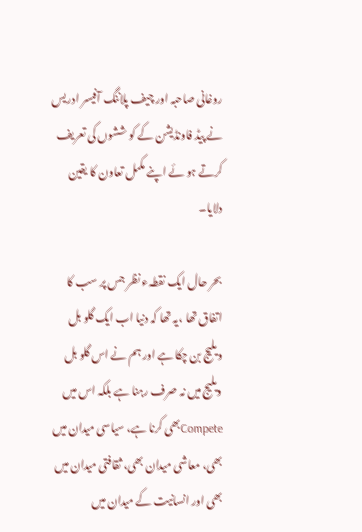روغانی صاحبہ اور چیف پلاننگ آفیسر ادریس نے پیڈ فاونڈیشن کے کو ششوں کی تعریف کرتے ہو ئے اپنے مکمل تعاون کا یقین دلایا۔

بحر حال ایک نقطہء نظر جس پر سب کا اتفاق تھا ،یہ تھا کہ دنیا اب ایک گلو بل ویلیج بن چکا ہے اور ہم نے اس گلو بل ویلیج میں نہ صرف رہنا ہے بلکہ اس میں Competeبھی کرنا ہے، سیاسی میدان میں بھی، معاشی میدان بھی، ثقافتی میدان میں بھی اور انسانیت کے میدان میں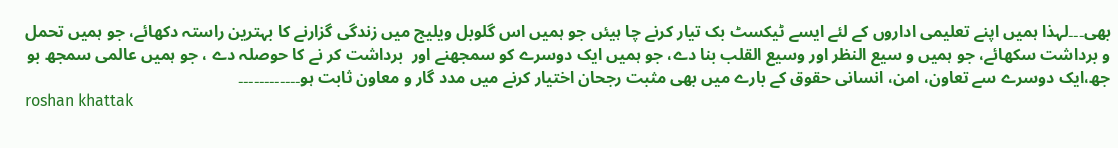بھی۔۔۔لہذا ہمیں اپنے تعلیمی اداروں کے لئے ایسے ٹیکسٹ بک تیار کرنے چا ہیئں جو ہمیں اس گلوبل ویلیج میں زندگی گزارنے کا بہترین راستہ دکھائے، جو ہمیں تحمل و برداشت سکھائے، جو ہمیں و سیع النظر اور وسیع القلب بنا دے، جو ہمیں ایک دوسرے کو سمجھنے اور  برداشت کر نے کا حوصلہ دے ، جو ہمیں عالمی سمجھ بو جھ،ایک دوسرے سے تعاون، امن، انسانی حقوق کے بارے میں بھی مثبت رجحان اختیار کرنے میں مدد گار و معاون ثابت ہو۔۔۔۔۔۔۔۔۔۔۔۔
roshan khattak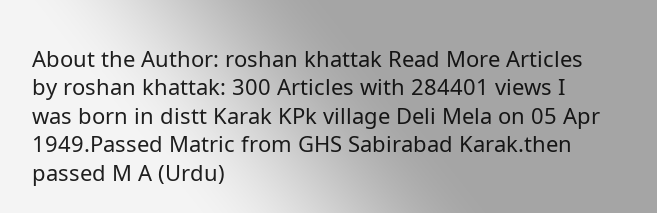About the Author: roshan khattak Read More Articles by roshan khattak: 300 Articles with 284401 views I was born in distt Karak KPk village Deli Mela on 05 Apr 1949.Passed Matric from GHS Sabirabad Karak.then passed M A (Urdu)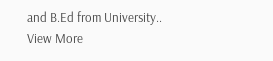and B.Ed from University.. View More